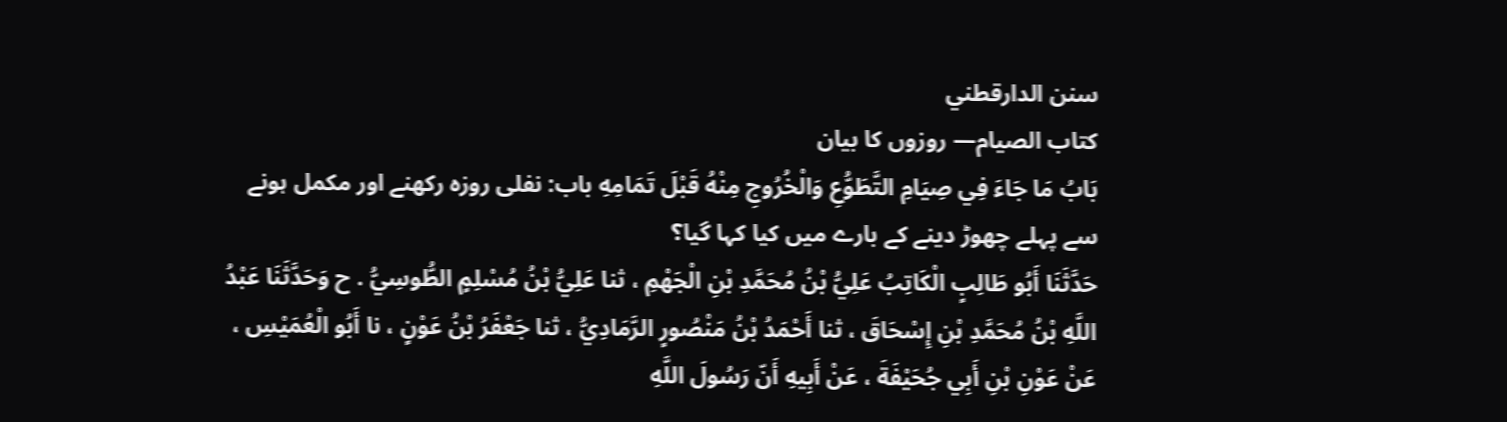سنن الدارقطني
كتاب الصيام— روزوں کا بیان
بَابُ مَا جَاءَ فِي صِيَامِ التَّطَوُّعِ وَالْخُرُوجِ مِنْهُ قَبْلَ تَمَامِهِ باب: نفلی روزہ رکھنے اور مکمل ہونے سے پہلے چھوڑ دینے کے بارے میں کیا کہا گیا؟
حَدَّثَنَا أَبُو طَالِبٍ الْكَاتِبُ عَلِيُّ بْنُ مُحَمَّدِ بْنِ الْجَهْمِ ، ثنا عَلِيُّ بْنُ مُسْلِمٍ الطُّوسِيُّ . ح وَحَدَّثَنَا عَبْدُ اللَّهِ بْنُ مُحَمَّدِ بْنِ إِسْحَاقَ ، ثنا أَحْمَدُ بْنُ مَنْصُورٍ الرَّمَادِيُّ ، ثنا جَعْفَرُ بْنُ عَوْنٍ ، نا أَبُو الْعُمَيْسِ ، عَنْ عَوْنِ بْنِ أَبِي جُحَيْفَةَ ، عَنْ أَبِيهِ أَنّ رَسُولَ اللَّهِ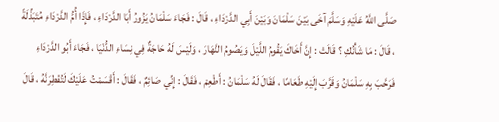صَلَّى اللَّهُ عَلَيْهِ وَسَلَّمَ آخَى بَيْنَ سَلْمَانَ وَبَيْنَ أَبِي الدَّرْدَاءِ ، قَالَ : فَجَاءَ سَلْمَانُ يَزُورُ أَبَا الدَّرْدَاءِ ، فَإِذَا أُمُّ الدَّرْدَاءِ مُتَبَذِّلَةً ، قَالَ : مَا شَأْنُكِ ؟ قَالَتْ : إِنَّ أَخَاكَ يَقُومُ اللَّيْلَ وَيَصُومُ النَّهَارَ ، وَلَيْسَ لَهُ حَاجَةٌ فِي نِسَاءِ الدُّنْيَا ، فَجَاءَ أَبُو الدَّرْدَاءِ فَرَحَّبَ بِهِ سَلْمَانُ وَقَرَّبَ إِلَيْهِ طَعَامًا ، فَقَالَ لَهُ سَلْمَانُ : أَطْعِمْ ، فَقَالَ : إِنِّي صَائِمٌ ، فَقَالَ : أَقْسَمْتُ عَلَيْكَ لَتُفْطِرَنَّهُ ، قَالَ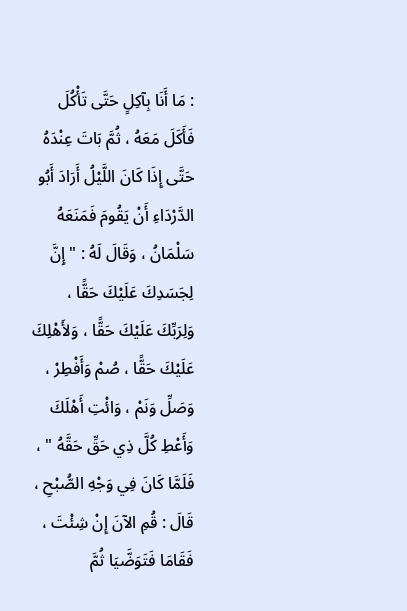: مَا أَنَا بِآكِلٍ حَتَّى تَأْكُلَ فَأَكَلَ مَعَهُ ، ثُمَّ بَاتَ عِنْدَهُ حَتَّى إِذَا كَانَ اللَّيْلُ أَرَادَ أَبُو الدَّرْدَاءِ أَنْ يَقُومَ فَمَنَعَهُ سَلْمَانُ ، وَقَالَ لَهُ : " إِنَّ لِجَسَدِكَ عَلَيْكَ حَقًّا ، وَلِرَبِّكَ عَلَيْكَ حَقًّا ، وَلأَهْلِكَ عَلَيْكَ حَقًّا ، صُمْ وَأَفْطِرْ ، وَصَلِّ وَنَمْ ، وَائْتِ أَهْلَكَ وَأَعْطِ كُلَّ ذِي حَقِّ حَقَّهُ " ، فَلَمَّا كَانَ فِي وَجْهِ الصُّبْحِ ، قَالَ : قُمِ الآنَ إِنْ شِئْتَ ، فَقَامَا فَتَوَضَّيَا ثُمَّ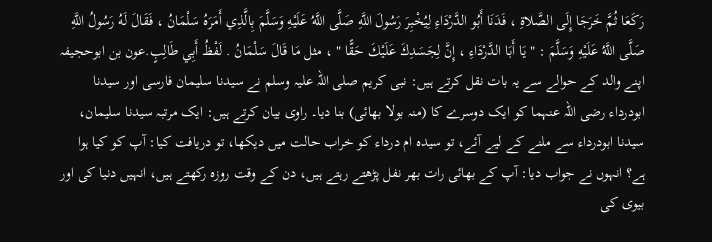رَكَعَا ثُمَّ خَرَجَا إِلَى الصَّلاةِ ، فَدَنَا أَبُو الدَّرْدَاءِ لِيُخْبِرَ رَسُولَ اللَّهِ صَلَّى اللَّهُ عَلَيْهِ وَسَلَّمَ بِالَّذِي أَمَرَهُ سَلْمَانُ ، فَقَالَ لَهُ رَسُولُ اللَّهِ صَلَّى اللَّهُ عَلَيْهِ وَسَلَّمَ : " يَا أَبَا الدَّرْدَاءِ ، إِنَّ لِجَسَدِكَ عَلَيْكَ حَقًّا " ، مثل مَا قَالَ سَلْمَانُ . لَفْظُ أَبِي طَالِبٍ.عون بن ابوحجیفہ اپنے والد کے حوالے سے یہ بات نقل کرتے ہیں: نبی کریم صلی اللہ علیہ وسلم نے سیدنا سلیمان فارسی اور سیدنا ابودرداء رضی اللہ عنہما کو ایک دوسرے کا (منہ بولا بھائی) بنا دیا۔ راوی بیان کرتے ہیں: ایک مرتبہ سیدنا سلیمان، سیدنا ابودرداء سے ملنے کے لیے آئے، تو سیدہ ام درداء کو خراب حالت میں دیکھا، تو دریافت کیا: آپ کو کیا ہوا ہے؟ انہوں نے جواب دیا: آپ کے بھائی رات بھر نفل پڑھتے رہتے ہیں، دن کے وقت روزہ رکھتے ہیں، انہیں دنیا کی اور بیوی کی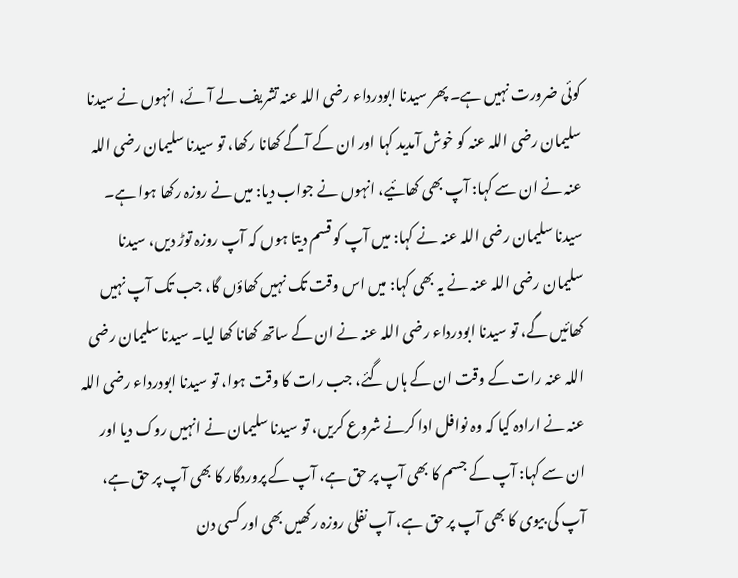کوئی ضرورت نہیں ہے۔ پھر سیدنا ابودرداء رضی اللہ عنہ تشریف لے آئے، انہوں نے سیدنا سلیمان رضی اللہ عنہ کو خوش آمدید کہا اور ان کے آگے کھانا رکھا، تو سیدنا سلیمان رضی اللہ عنہ نے ان سے کہا: آپ بھی کھائیے، انہوں نے جواب دیا: میں نے روزہ رکھا ہوا ہے۔ سیدنا سلیمان رضی اللہ عنہ نے کہا: میں آپ کو قسم دیتا ہوں کہ آپ روزہ توڑ دیں، سیدنا سلیمان رضی اللہ عنہ نے یہ بھی کہا: میں اس وقت تک نہیں کھاؤں گا، جب تک آپ نہیں کھائیں گے، تو سیدنا ابودرداء رضی اللہ عنہ نے ان کے ساتھ کھانا کھا لیا۔ سیدنا سلیمان رضی اللہ عنہ رات کے وقت ان کے ہاں گئے، جب رات کا وقت ہوا، تو سیدنا ابودرداء رضی اللہ عنہ نے ارادہ کیا کہ وہ نوافل ادا کرنے شروع کریں، تو سیدنا سلیمان نے انہیں روک دیا اور ان سے کہا: آپ کے جسم کا بھی آپ پر حق ہے، آپ کے پروردگار کا بھی آپ پر حق ہے، آپ کی بیوی کا بھی آپ پر حق ہے، آپ نفلی روزہ رکھیں بھی اور کسی دن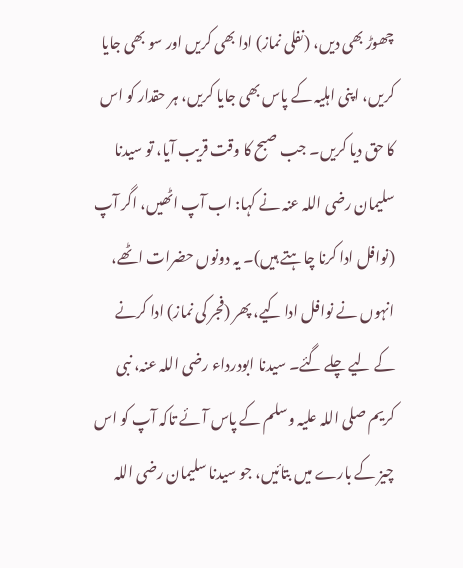چھوڑ بھی دیں، (نفلی نماز) ادا بھی کریں اور سو بھی جایا کریں، اپنی اہلیہ کے پاس بھی جایا کریں، ہر حقدار کو اس کا حق دیا کریں۔ جب صبح کا وقت قریب آیا، تو سیدنا سلیمان رضی اللہ عنہ نے کہا: اب آپ اٹھیں، اگر آپ (نوافل ادا کرنا چاہتے ہیں)۔ یہ دونوں حضرات اٹھے، انہوں نے نوافل ادا کیے، پھر (فجر کی نماز) ادا کرنے کے لیے چلے گئے۔ سیدنا ابودرداء رضی اللہ عنہ، نبی کریم صلی اللہ علیہ وسلم کے پاس آئے تاکہ آپ کو اس چیز کے بارے میں بتائیں، جو سیدنا سلیمان رضی اللہ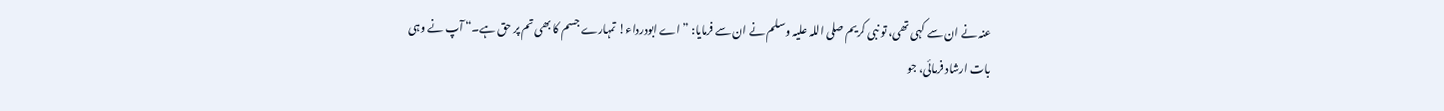عنہ نے ان سے کہی تھی، تو نبی کریم صلی اللہ علیہ وسلم نے ان سے فرمایا: ”اے ابودرداء! تمہارے جسم کا بھی تم پر حق ہے۔“ آپ نے وہی بات ارشاد فرمائی، جو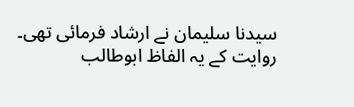سیدنا سلیمان نے ارشاد فرمائی تھی۔ روایت کے یہ الفاظ ابوطالب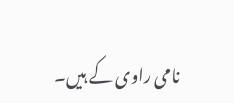نامی راوی کے ہیں۔